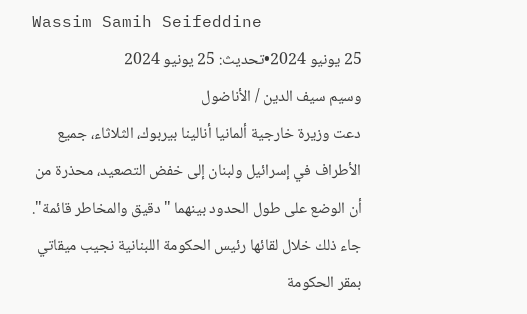Wassim Samih Seifeddine
25 يونيو 2024•تحديث: 25 يونيو 2024
وسيم سيف الدين / الأناضول
دعت وزيرة خارجية ألمانيا أنالينا بيربوك، الثلاثاء، جميع الأطراف في إسرائيل ولبنان إلى خفض التصعيد، محذرة من أن الوضع على طول الحدود بينهما "دقيق والمخاطر قائمة".
جاء ذلك خلال لقائها رئيس الحكومة اللبنانية نجيب ميقاتي بمقر الحكومة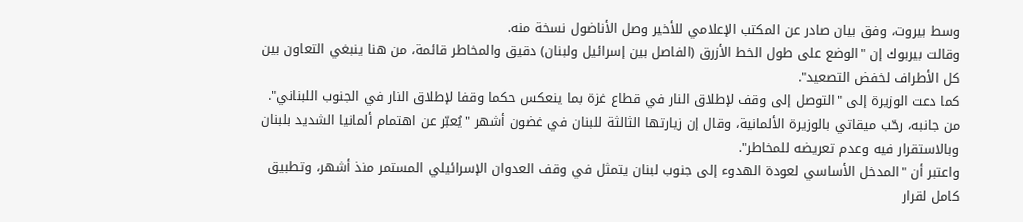وسط بيروت، وفق بيان صادر عن المكتب الإعلامي للأخير وصل الأناضول نسخة منه.
وقالت بيربوك إن "الوضع على طول الخط الأزرق (الفاصل بين إسرائيل ولبنان) دقيق والمخاطر قائمة، من هنا ينبغي التعاون بين كل الأطراف لخفض التصعيد".
كما دعت الوزيرة إلى "التوصل إلى وقف لإطلاق النار في قطاع غزة بما ينعكس حكما وقفا لإطلاق النار في الجنوب اللبناني".
من جانبه، رحّب ميقاتي بالوزيرة الألمانية، وقال إن زيارتها الثالثة للبنان في غضون أشهر "يُعبّر عن اهتمام ألمانيا الشديد بلبنان وبالاستقرار فيه وعدم تعريضه للمخاطر".
واعتبر أن "المدخل الأساسي لعودة الهدوء إلى جنوب لبنان يتمثل في وقف العدوان الإسرائيلي المستمر منذ أشهر، وتطبيق كامل لقرار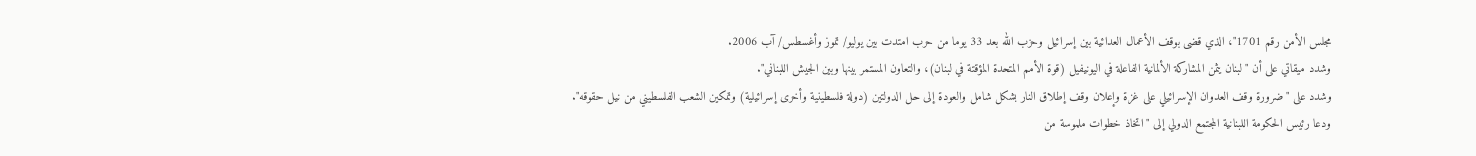مجلس الأمن رقم 1701"، الذي قضى بوقف الأعمال العدائية بين إسرائيل وحزب الله بعد 33 يوما من حرب امتدت بين يوليو/ تموز وأغسطس/ آب 2006.
وشدد ميقاتي على أن "لبنان يثمن المشاركة الألمانية الفاعلة في اليونيفيل (قوة الأمم المتحدة المؤقتة في لبنان)، والتعاون المستمر بينها وبين الجيش اللبناني".
وشدد على "ضرورة وقف العدوان الإسرائيلي على غزة وإعلان وقف إطلاق النار بشكل شامل والعودة إلى حل الدولتين (دولة فلسطينية وأخرى إسرائيلية) وتمكين الشعب الفلسطيني من نيل حقوقه".
ودعا رئيس الحكومة اللبنانية المجتمع الدولي إلى "اتخاذ خطوات ملموسة من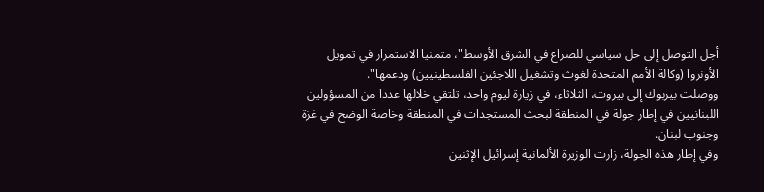أجل التوصل إلى حل سياسي للصراع في الشرق الأوسط"، متمنيا الاستمرار في تمويل الأونروا (وكالة الأمم المتحدة لغوث وتشغيل اللاجئين الفلسطينيين) ودعمها".
ووصلت بيربوك إلى بيروت، الثلاثاء، في زيارة ليوم واحد، تلتقي خلالها عددا من المسؤولين اللبنانيين في إطار جولة في المنطقة لبحث المستجدات في المنطقة وخاصة الوضح في غزة وجنوب لبنان.
وفي إطار هذه الجولة، زارت الوزيرة الألمانية إسرائيل الإثنين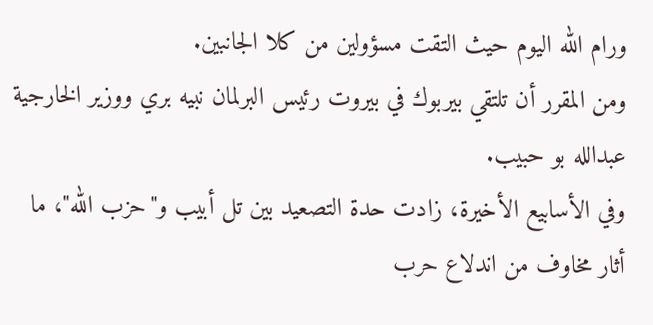ورام الله اليوم حيث التقت مسؤولين من كلا الجانبين.
ومن المقرر أن تلتقي بيربوك في بيروت رئيس البرلمان نبيه بري ووزير الخارجية عبدالله بو حبيب.
وفي الأسابيع الأخيرة، زادت حدة التصعيد بين تل أبيب و"حزب الله"، ما أثار مخاوف من اندلاع حرب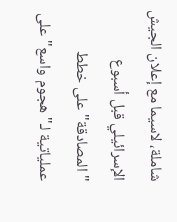شاملة، لاسيما مع إعلان الجيش الإسرائيلي قبل أسبوع "المصادقة" على خطط عملياتية لـ"هجوم واسع" على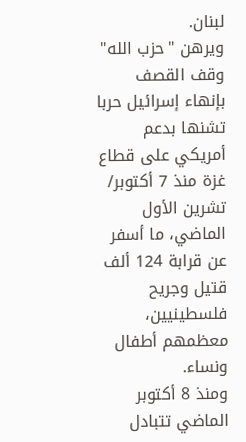لبنان.
ويرهن "حزب الله" وقف القصف بإنهاء إسرائيل حربا تشنها بدعم أمريكي على قطاع غزة منذ 7 أكتوبر/ تشرين الأول الماضي، ما أسفر عن قرابة 124 ألف قتيل وجريح فلسطينيين، معظمهم أطفال ونساء.
ومنذ 8 أكتوبر الماضي تتبادل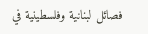فصائل لبنانية وفلسطينية في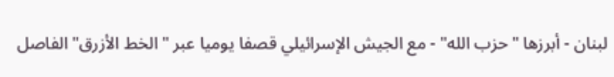لبنان - أبرزها "حزب الله" - مع الجيش الإسرائيلي قصفا يوميا عبر "الخط الأزرق" الفاصل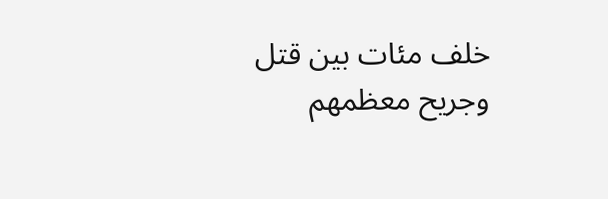خلف مئات بين قتل وجريح معظمهم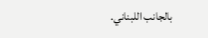بالجانب اللبناني.